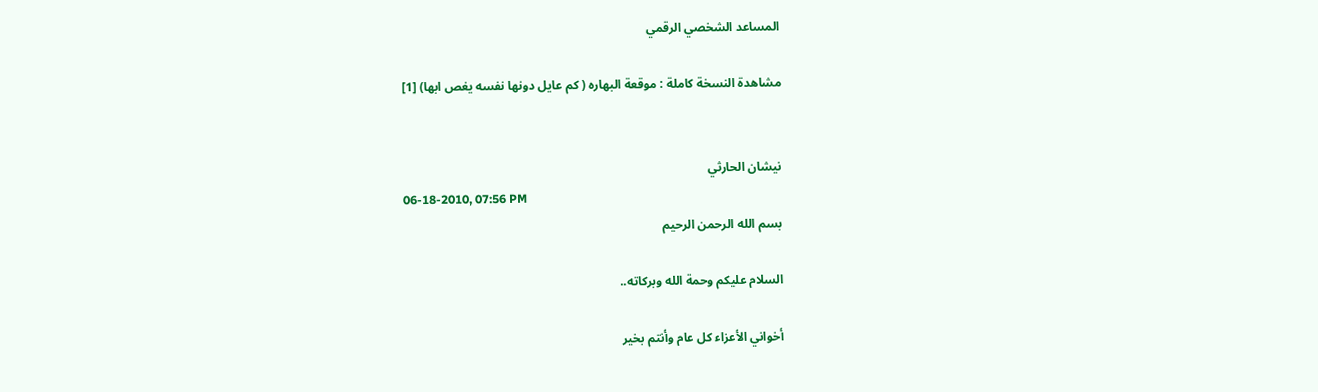المساعد الشخصي الرقمي

مشاهدة النسخة كاملة : موقعة البهاره ( كم عايل دونها نفسه يغص ابها) [1]


نيشان الحارثي
06-18-2010, 07:56 PM
بسم الله الرحمن الرحيم

السلام عليكم وحمة الله وبركاته..

أخواني الأعزاء كل عام وأنتم بخير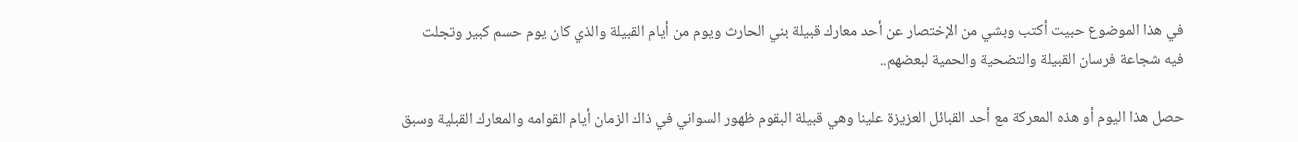في هذا الموضوع حبيت أكتب وبشي من الإختصار عن أحد معارك قبيلة بني الحارث ويوم من أيام القبيلة والذي كان يوم حسم كبير وتجلت فيه شجاعة فرسان القبيلة والتضحية والحمية لبعضهم..

حصل هذا اليوم أو هذه المعركة مع أحد القبائل العزيزة علينا وهي قبيلة البقوم ظهور السواني في ذاك الزمان أيام القوامه والمعارك القبلية وسبق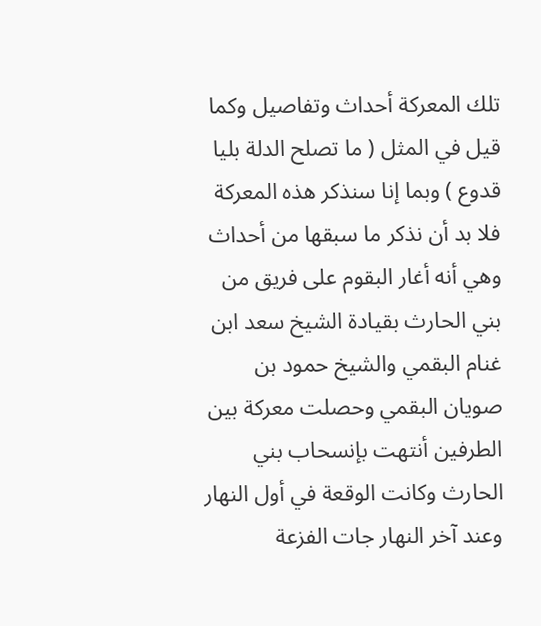تلك المعركة أحداث وتفاصيل وكما قيل في المثل ( ما تصلح الدلة بليا قدوع ) وبما إنا سنذكر هذه المعركة فلا بد أن نذكر ما سبقها من أحداث وهي أنه أغار البقوم على فريق من بني الحارث بقيادة الشيخ سعد ابن غنام البقمي والشيخ حمود بن صويان البقمي وحصلت معركة بين الطرفين أنتهت بإنسحاب بني الحارث وكانت الوقعة في أول النهار وعند آخر النهار جات الفزعة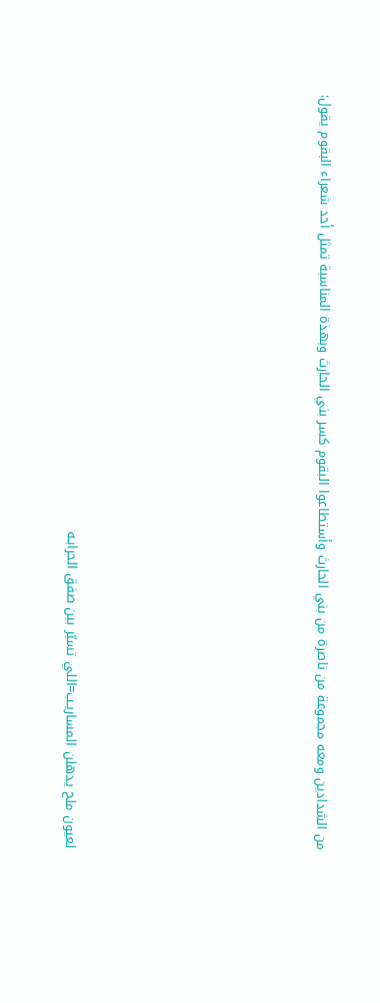من الشدادين ومعه مجموعة من ناصرة من بني الحارث وأستطاعوا البقوم كسر بني الحارث وبهذة المناسبة تمثل أحد شعراء البقوم يقول:







لعيون ملح يدهلن المساريـب=اللي تسيّر بين صفق الحرابـه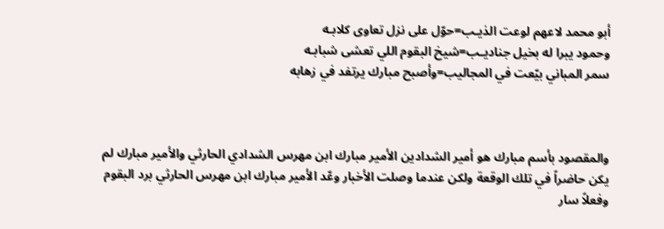أبو محمد لاعهم لوعت الذيـب=حوّل على نزل تعاوى كلابـه
وحمود يبرا له بخيل جناديـب=شيخ البقوم اللي تعشى شبابـه
سمر المباني بيّعت في المجاليب=وأصبح مبارك يرتفد في زهابه



والمقصود بأسم مبارك هو أمير الشدادين الأمير مبارك ابن مهرس الشدادي الحارثي والأمير مبارك لم يكن حاضراً في تلك الوقعة ولكن عندما وصلت الأخبار وعّد الأمير مبارك ابن مهرس الحارثي برد البقوم وفعلاً سار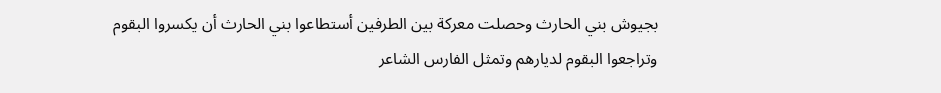بجيوش بني الحارث وحصلت معركة بين الطرفين أستطاعوا بني الحارث أن يكسروا البقوم وتراجعوا البقوم لديارهم وتمثل الفارس الشاعر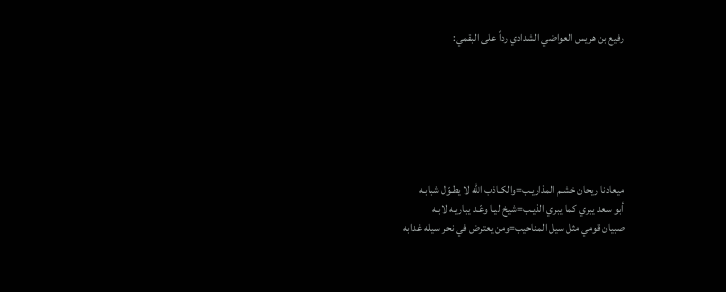رفيع بن هريس العواضي الشدادي رداً على البقمي:







ميعادنا ريحان خشـم المذاريـب=والكـاذب الله لا يطـوّل شبابـه
أبو سعد يبري كما يبري الذيـب=شيخ ليـا وعّـد يباريـه لابـه
صبيان قومي مثل سيل المناحيب=ومن يعترض في نحر سيله غدابه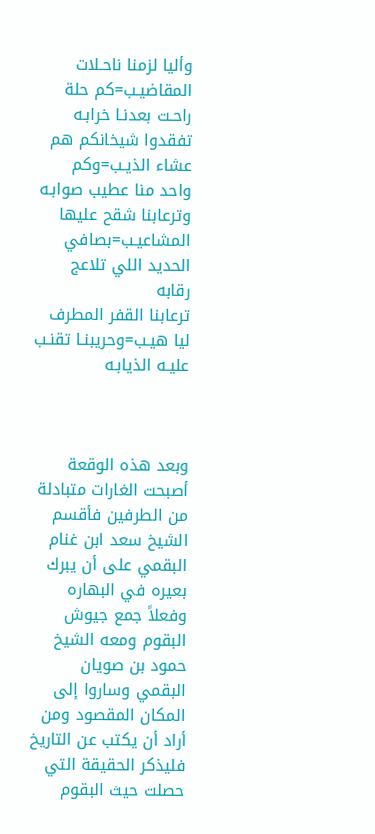وأليا لزمنا ناحـلات المقاضيـب=كم حلة راحـت بعدنـا خرابـه
تفقدوا شيخانكم هم عشاء الذيـب=وكم واحد منا عطيب صوابـه
وترعابنا شقح عليها المشاعيـب=بصافي الحديد اللي تلاعج رقابه
ترعابنا القفر المطرف ليا هيـب=وحريبنـا تقنـب عليـه الذيابـه



وبعد هذه الوقعة أصبحت الغارات متبادلة من الطرفين فأقسم الشيخ سعد ابن غنام البقمي على أن يبرك بعيره في البهاره وفعلاً جمع جيوش البقوم ومعه الشيخ حمود بن صويان البقمي وساروا إلى المكان المقصود ومن أراد أن يكتب عن التاريخ فليذكر الحقيقة التي حصلت حيث البقوم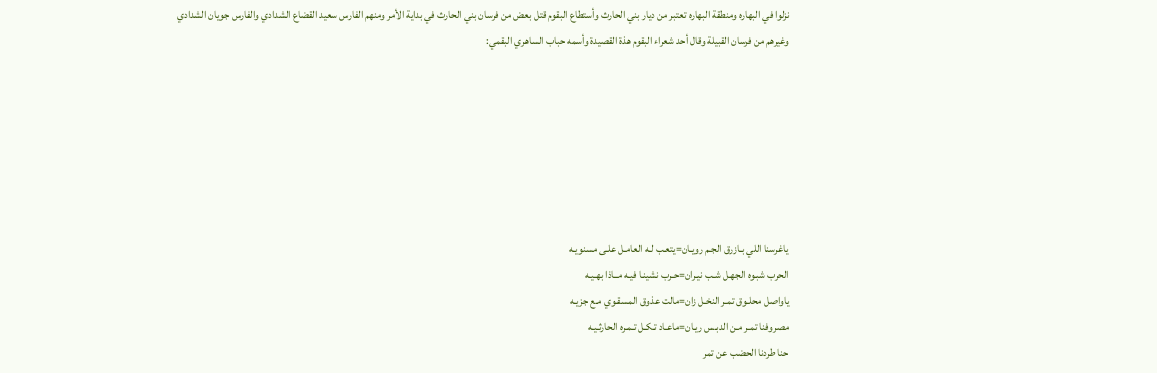نزلوا في البهاره ومنطقة البهاره تعتبر من ديار بني الحارث وأستطاع البقوم قتل بعض من فرسان بني الحارث في بداية الأمر ومنهم الفارس سعيد القضاع الشدادي والفارس جويان الشدادي وغيرهم من فرسان القبيلة وقال أحد شعراء البقوم هذة القصيدة وأسمه حباب الساهري البقمي:







ياغرسنا اللي بـازرق الجـم رويـان=يتعـب لـه العامـل علـى مسنويـه
الحرب شبـوه الجهـل شـب نيـران=حـرب نشينـا فيـه مــاذا بهـيـه
ياواصل محلـوق تمـر النخـل زان=مالت عذوق المسقـوي مـع جزيـه
مصروفنا تمـر مـن الدبـس ريـان=ماعـاد تـكـل تـمـره الحارثـيـه
حنا طردنا الحضب عن تمر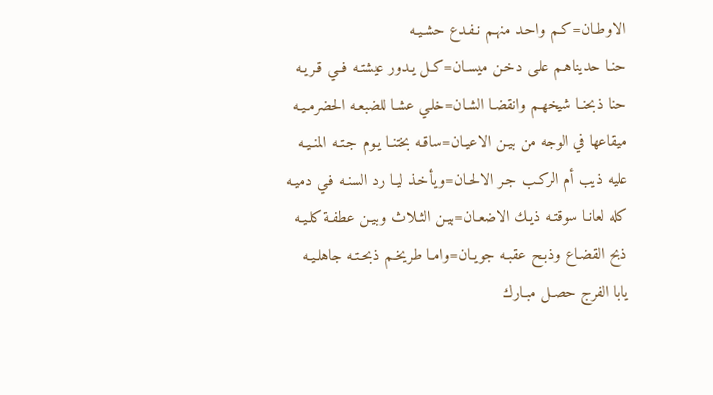الاوطـان=كـم واحـد منهـم نـفـدع حشـيـه
حنـا حديناهـم علـى دخـن ميسـان=كـل يـدور عيشتـه فــي قـريـه
حنا ذبحنـا شيخهـم وانقضـا الشـان=خلـي عشـا للضبعـه الحضرمـيـه
ميقاعها في الوجه من بيـن الاعيـان=ساقـه بختنـا يـوم جـتـه المنـيـه
عليه ذيب أم الركـب جـر الالحـان=ويأخـذ ليـا رد السنـه فـي دميـه
كله لعانـا سوقتـه ذيـك الاضعـان=بيـن الثـلاث وبيـن عطفـة كلـيـه
ذبح القضـاع وذبـح عقبـه جويـان=وامـا طريخـم ذبحـتـه جاهلـيـه
يابا الفرج حصـل مبـارك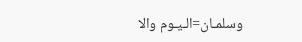وسلمـان=الـيـوم والا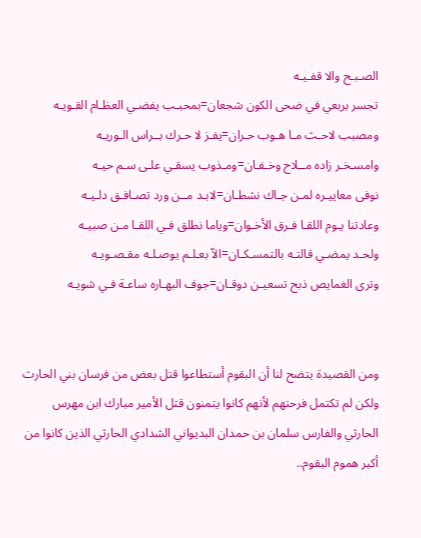الصـبـح والا قفـيـه
تجسر بربعي في ضحى الكون شجعان=بمحبـب يفضـي العظـام القـويـه
ومصبب لاحـث مـا هـوب حـران=يفـز لا حـرك بــراس الـوريـه
وامسـخـر زاده مــلاح وخـفـان=ومـذوب يسقـي علـى سـم حيـه
نوفى معاييـره لمـن جـاك نشطـان=لابـد مــن ورد تصـافـق دلـيـه
وعادتنا يـوم اللقـا فـرق الأخـوان=وياما نطلق فـي اللقـا مـن صبيـه
ولحـد يمضـي قالتـه بالتمسـكـان=الاّ بعـلـم يوصـلـه مقـصـويـه
وترى الغمايص ذبح تسعيـن دوقـان=جوف البهـاره ساعـة فـي شويـه


ومن القصيدة يتضح لنا أن البقوم أستطاعوا قتل بعض من فرسان بني الحارث ولكن لم تكتمل فرحتهم لأنهم كانوا يتمنون قتل الأمير مبارك ابن مهرس الحارثي والفارس سلمان بن حمدان البديواني الشدادي الحارثي الذين كانوا من أكبر هموم البقوم..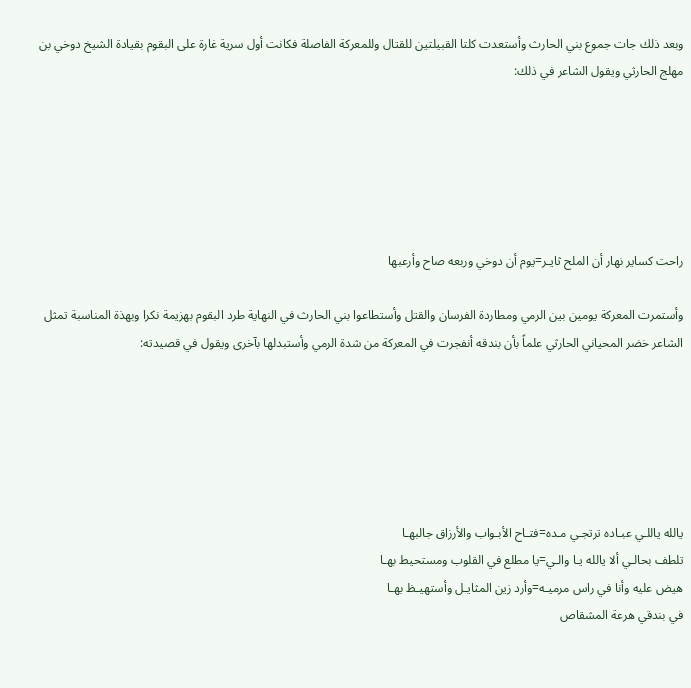وبعد ذلك جات جموع بني الحارث وأستعدت كلتا القبيلتين للقتال وللمعركة الفاصلة فكانت أول سرية غارة على البقوم بقيادة الشيخ دوخي بن مهلج الحارثي ويقول الشاعر في ذلك:






راحت كساير نهار أن الملح ثايـر=يوم أن دوخي وربعه صاح وأرعبها

وأستمرت المعركة يومين بين الرمي ومطاردة الفرسان والقتل وأستطاعوا بني الحارث في النهاية طرد البقوم بهزيمة نكرا وبهذة المناسبة تمثل الشاعر خضر المحياني الحارثي علماً بأن بندقه أنفجرت في المعركة من شدة الرمي وأستبدلها بآخرى ويقول في قصيدته:






يالله ياللـي عبـاده ترتجـي مـده=فتـاح الأبـواب والأرزاق جالبهـا
تلطف بحالـي ألا يالله يـا والـي=يا مطلع في القلوب ومستحيط بهـا
هيض عليه وأنا في راس مرميـه=وأرد زين المثايـل وأستهيـظ بهـا
في بندقي هرعة المشقاص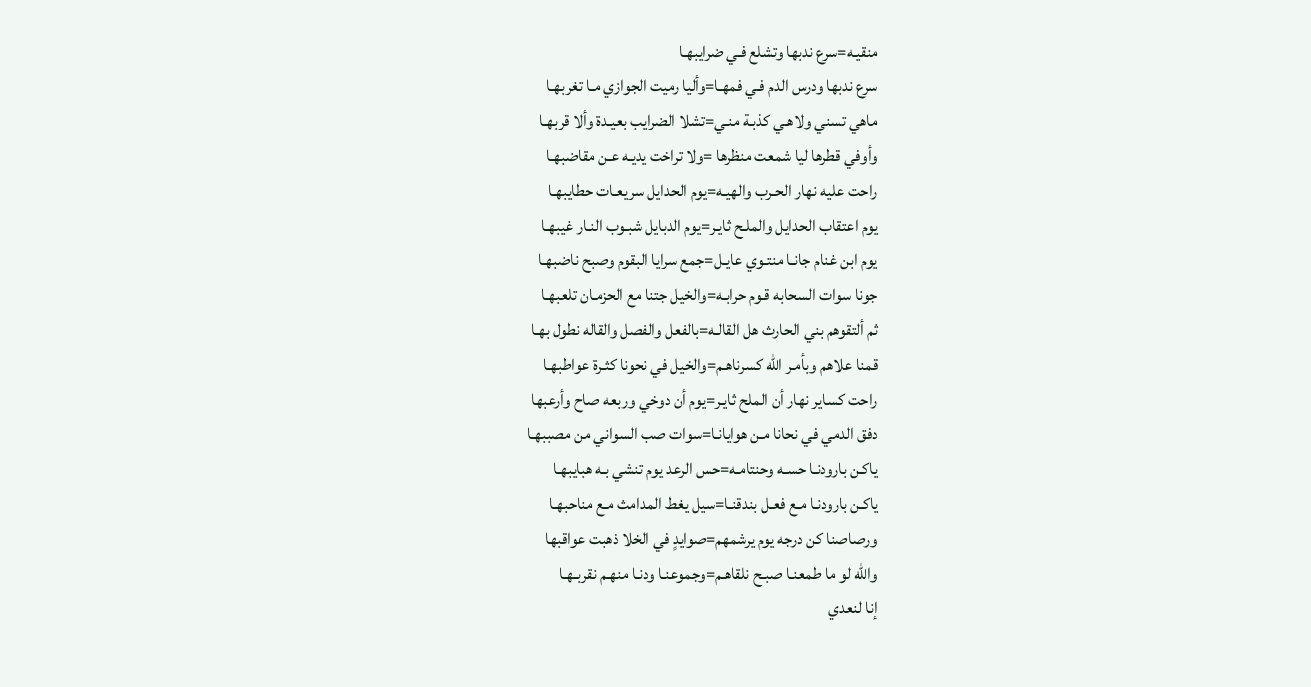منقيـه=سرع ندبها وتشلع فـي ضرايبهـا
سرع ندبها ودرس الدم فـي فمهـا=وأليا رميت الجوازي مـا تغربهـا
ماهي تسني ولاهـي كذبـة منـي=تشلا الضرايب بعيـدة وألا قربهـا
وأوفي قطرها ليا شمعت منظرها =ولا تراخت يديـه عـن مقاضبهـا
راحت عليه نهار الحـرب والهيـه=يوم الحدايل سريعـات حطايبهـا
يوم اعتقاب الحدايل والملـح ثايـر=يوم الدبايل شبـوب النـار غيبهـا
يوم ابن غنام جانـا منتـوي عايـل=جمع سرايا البقوم وصبح ناضبهـا
جونا سوات السحابه قـوم حرابـه=والخيل جتنا مع الحزمـان تلعبهـا
ثم ألتقوهم بني الحارث هل القالـه=بالفعل والفصل والقاله نطول بهـا
قمنا علاهم وبأمـر الله كسرناهـم=والخيل في نحونا كثـرة عواطبهـا
راحت كساير نهار أن الملح ثايـر=يوم أن دوخي وربعه صاح وأرعبها
دفق الدمي في نحانا مـن هوايانـا=سوات صب السواني من مصببهـا
ياكـن بارودنـا حسـه وحنتامـه=حس الرعد يوم تنشي بـه هبايبهـا
ياكـن بارودنـا مـع فعـل بندقنـا=سيل يغط المدامث مـع مناحبهـا
ورصاصنا كن درجه يوم يرشمهم=صوايدٍ في الخلا ذهبت عواقبها
والله لو ما طمعنـا صبـح نلقاهـم=وجموعنـا ودنـا منهـم نقربـهـا
إنا لنعدي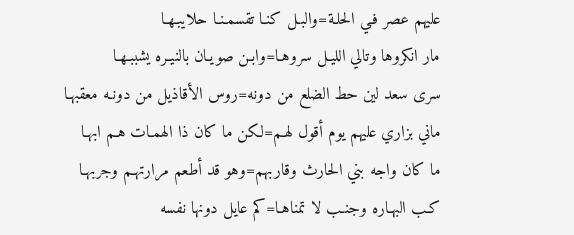عليهم عصر فـي الحلـة=والبـل كنـا تقسمـنـا حلايبـهـا
مار انكروها وتالي الليـل سروهـا=وابـن صويـان بالنيـره يشببـهـا
سرى سعد لين حط الضلع من دونه=روس الأقاذيل من دونـه معقبهـا
ماني بزاري عليهم يوم أقول لهـم=لكن ما كان ذا الهمـات هـم ابهـا
ما كان واجه بني الحارث وقاربهم=وهو قد أطعم مرارتهـم وجربهـا
كـب البهـاره وجنـب لا تمناهـا=كم عايل دونها نفسه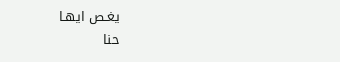يغـص ايهـا
حنا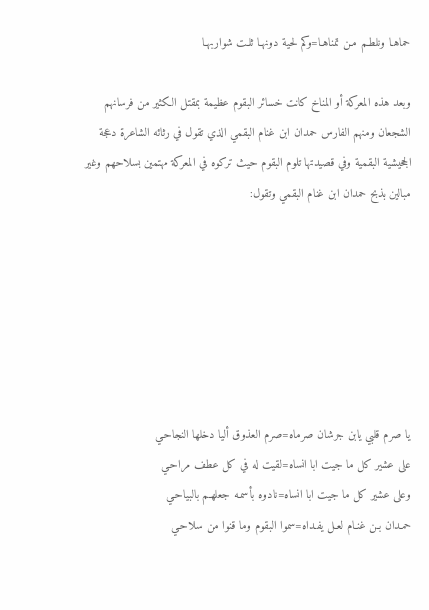حماهـا ونلطـم مـن تمناهـا=وكم لحية دونهـا ثلـت شواربهـا

وبعد هذه المعركة أو المناخ كانت خسائر البقوم عظيمة بمقتل الكثير من فرسانهم الشجعان ومنهم الفارس حمدان ابن غنام البقمي الذي تقول في رثائه الشاعرة دعجة الجحيشية البقمية وفي قصيدتها تلوم البقوم حيث تركوه في المعركة مهتمين بسلاحهم وغير مبالين بذبح حمدان ابن غنام البقمي وتقول:







يا صرم قلبي يابن جرشان صرماه=صرم العذوق أليا دخلها النجاحـي
على عشير كل ما جيت ابا انساه=لقيت له في كل عطف مراحـي
وعلى عشير كل ما جيت ابا انساه=نادوه بأسمـه جعلهـم بالبياحـي
حمـدان بـن غنـام لعـل يفـداه=سموا البقوم وما قنوا من سلاحـي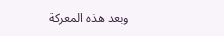وبعد هذه المعركة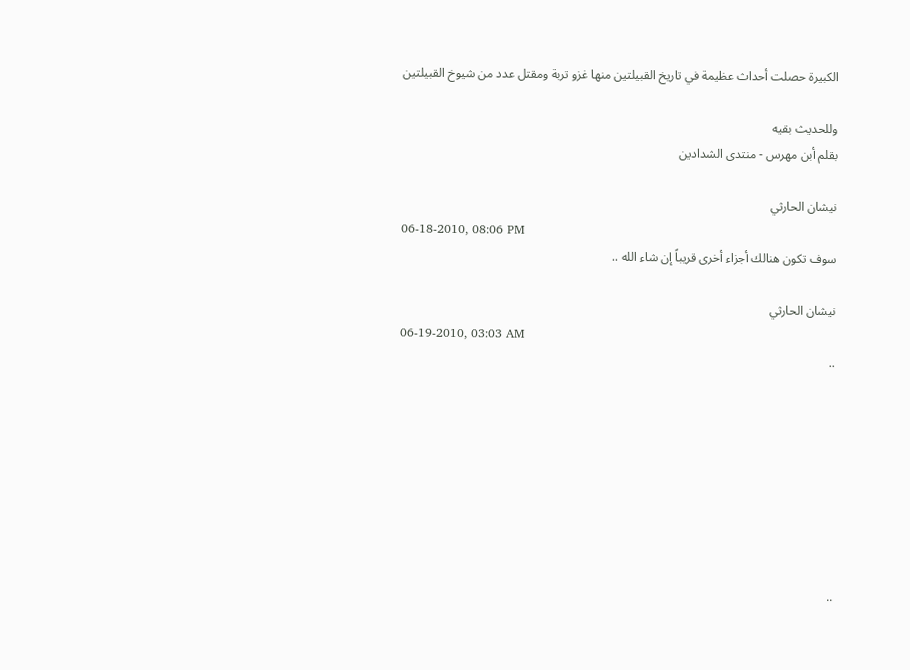الكبيرة حصلت أحداث عظيمة في تاريخ القبيلتين منها غزو تربة ومقتل عدد من شيوخ القبيلتين

وللحديث بقيه
بقلم أبن مهرس - منتدى الشدادين

نيشان الحارثي
06-18-2010, 08:06 PM
سوف تكون هنالك أجزاء أخرى قريباً إن شاء الله ..

نيشان الحارثي
06-19-2010, 03:03 AM
..








..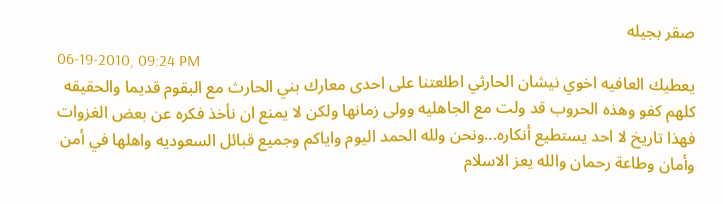صقر بجيله
06-19-2010, 09:24 PM
يعطيك العافيه اخوي نيشان الحارثي اطلعتنا على احدى معارك بني الحارث مع البقوم قديما والحقيقه كلهم كفو وهذه الحروب قد ولت مع الجاهليه وولى زمانها ولكن لا يمنع ان نأخذ فكره عن بعض الغزوات فهذا تاريخ لا احد يستطيع أنكاره...ونحن ولله الحمد اليوم واياكم وجميع قبائل السعوديه واهلها في أمن وأمان وطاعة رحمان والله يعز الاسلام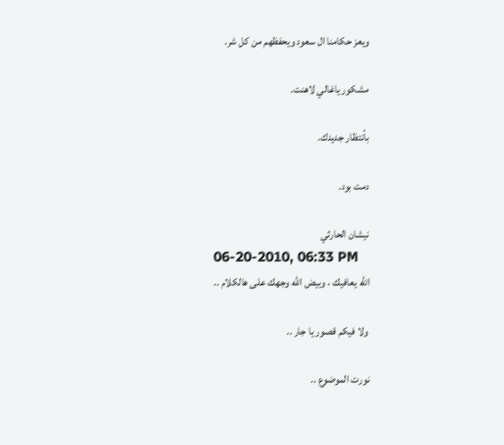ويعز حكامنا ال سعود ويحفظهم من كل شر.

مشكور ياغالي لاهنت.

بأنتظار جديدك.

دمت بود.

نيشان الحارثي
06-20-2010, 06:33 PM
الله يعافيك ، وبيض الله وجهك على هالكلام ..

ولا فيكم قصور يا جار ..

نورت الموضوع ..